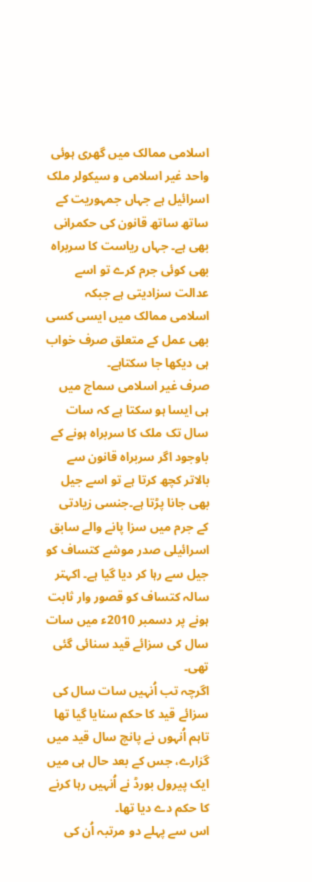اسلامی ممالک میں گھری ہوئی واحد غیر اسلامی و سیکولر ملک اسرائیل ہے جہاں جمہوریت کے ساتھ ساتھ قانون کی حکمرانی بھی ہے۔ جہاں ریاست کا سربراہ بھی کوئی جرم کرے تو اسے عدالت سزادیتی ہے جبکہ اسلامی ممالک میں ایسی کسی بھی عمل کے متعلق صرف خواب ہی دیکھا جا سکتاہے۔
صرف غیر اسلامی سماج میں ہی ایسا ہو سکتا ہے کہ سات سال تک ملک کا سربراہ ہونے کے باوجود اگر سربراہ قانون سے بالاتر کچھ کرتا ہے تو اسے جیل بھی جانا پڑتا ہے۔جنسی زیادتی کے جرم میں سزا پانے والے سابق اسرائیلی صدر موشے کتساف کو جیل سے رہا کر دیا گیا ہے۔ اکہتر سالہ کتساف کو قصور وار ثابت ہونے پر دسمبر 2010ء میں سات سال کی سزائے قید سنائی گئی تھی۔
اگرچہ تب اُنہیں سات سال کی سزائے قید کا حکم سنایا گیا تھا تاہم اُنہوں نے پانچ سال قید میں گزارے، جس کے بعد حال ہی میں ایک پیرول بورڈ نے اُنہیں رہا کرنے کا حکم دے دیا تھا۔
اس سے پہلے دو مرتبہ اُن کی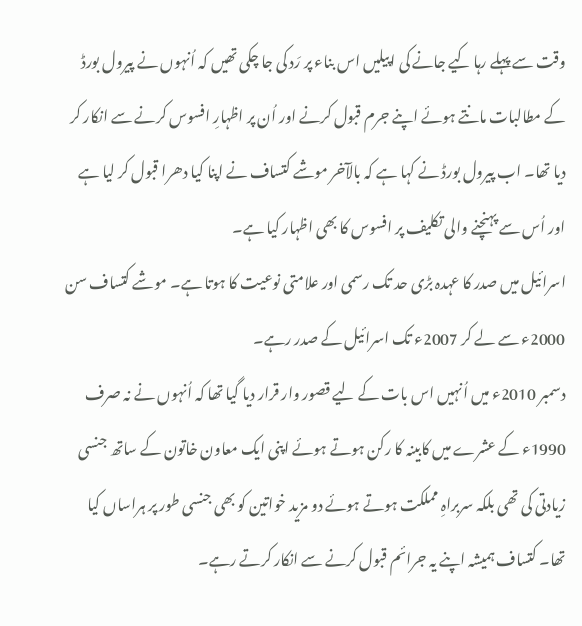وقت سے پہلے رہا کیے جانے کی اپیلیں اس بناء پر رَد کی جا چکی تھیں کہ اُنہوں نے پیرول بورڈ کے مطالبات مانتے ہوئے اپنے جرم قبول کرنے اور اُن پر اظہارِ افسوس کرنے سے انکار کر دیا تھا۔ اب پیرول بورڈ نے کہا ہے کہ بالآخر موشے کتساف نے اپنا کیا دھرا قبول کر لیا ہے اور اُس سے پہنچنے والی تکلیف پر افسوس کا بھی اظہار کیا ہے۔
اسرائیل میں صدر کا عہدہ بڑی حد تک رسمی اور علامتی نوعیت کا ہوتا ہے۔ موشے کتساف سن 2000ء سے لے کر 2007ء تک اسرائیل کے صدر رہے۔
دسمبر 2010ء میں اُنہیں اس بات کے لیے قصور وار قرار دیا گیا تھا کہ اُنہوں نے نہ صرف 1990ء کے عشرے میں کابینہ کا رکن ہوتے ہوئے اپنی ایک معاون خاتون کے ساتھ جنسی زیادتی کی تھی بلکہ سربراہِ مملکت ہوتے ہوئے دو مزید خواتین کو بھی جنسی طور پر ہراساں کیا تھا۔ کتساف ہمیشہ اپنے یہ جرائم قبول کرنے سے انکار کرتے رہے۔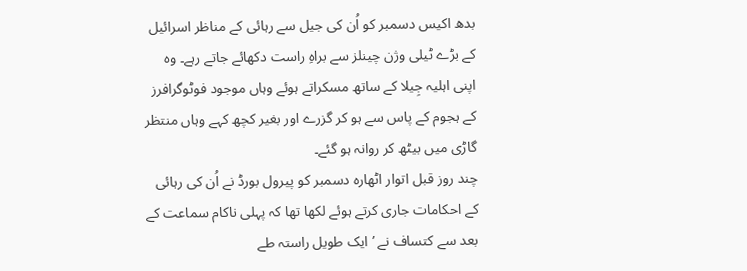بدھ اکیس دسمبر کو اُن کی جیل سے رہائی کے مناظر اسرائیل کے بڑے ٹیلی وژن چینلز سے براہِ راست دکھائے جاتے رہے۔ وہ اپنی اہلیہ جِیلا کے ساتھ مسکراتے ہوئے وہاں موجود فوٹوگرافرز کے ہجوم کے پاس سے ہو کر گزرے اور بغیر کچھ کہے وہاں منتظر گاڑی میں بیٹھ کر روانہ ہو گئے۔
چند روز قبل اتوار اٹھارہ دسمبر کو پیرول بورڈ نے اُن کی رہائی کے احکامات جاری کرتے ہوئے لکھا تھا کہ پہلی ناکام سماعت کے بعد سے کتساف نے ’ایک طویل راستہ طے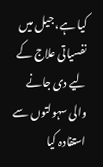کیا ہے، جیل میں نفسیاتی علاج کے لیے دی جانے والی سہولتوں سے استفادہ کیا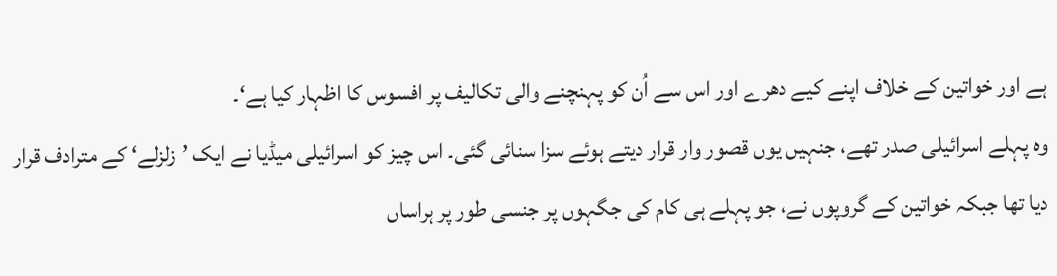ہے اور خواتین کے خلاف اپنے کیے دھرے اور اس سے اُن کو پہنچنے والی تکالیف پر افسوس کا اظہار کیا ہے‘۔
وہ پہلے اسرائیلی صدر تھے، جنہیں یوں قصور وار قرار دیتے ہوئے سزا سنائی گئی۔ اس چیز کو اسرائیلی میڈیا نے ایک ’زلزلے‘ کے مترادف قرار دیا تھا جبکہ خواتین کے گروپوں نے، جو پہلے ہی کام کی جگہوں پر جنسی طور پر ہراساں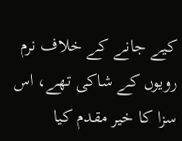کیے جانے کے خلاف نرم رویوں کے شاکی تھے، اس سزا کا خیر مقدم کیا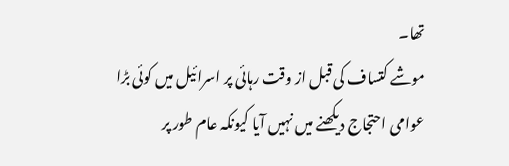تھا۔
موشے کتساف کی قبل از وقت رہائی پر اسرائیل میں کوئی بڑا عوامی احتجاج دیکھنے میں نہیں آیا کیونکہ عام طور پر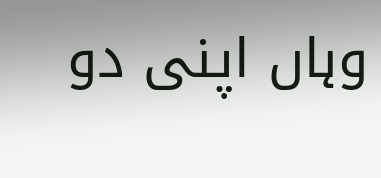وہاں اپنی دو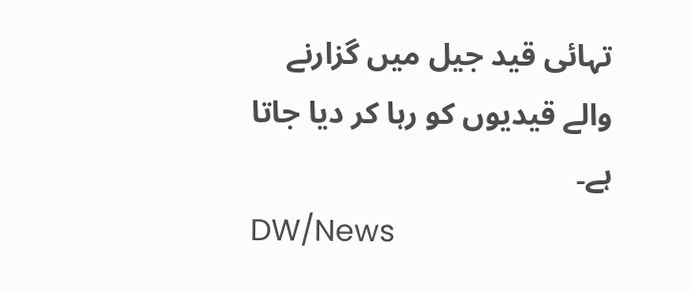تہائی قید جیل میں گزارنے والے قیدیوں کو رہا کر دیا جاتا ہے۔
DW/News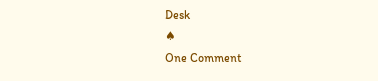Desk
♠
One Comment